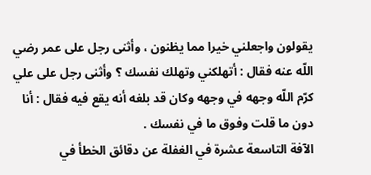يقولون واجعلني خيرا مما يظنون ، وأثنى رجل على عمر رضي اللّه عنه فقال : أتهلكني وتهلك نفسك ؟ وأثنى رجل على علي كرّم اللّه وجهه في وجهه وكان قد بلغه أنه يقع فيه فقال : أنا دون ما قلت وفوق ما في نفسك .
الآفة التاسعة عشرة في الغفلة عن دقائق الخطأ في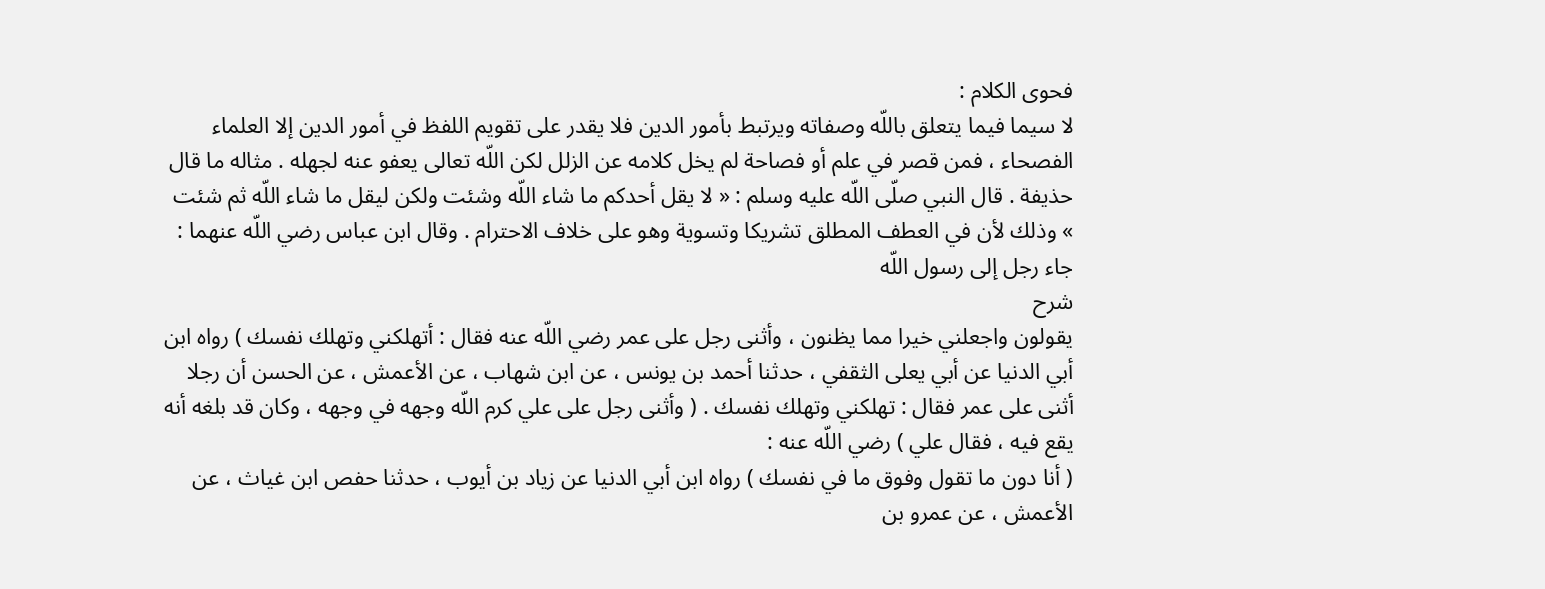فحوى الكلام :
لا سيما فيما يتعلق باللّه وصفاته ويرتبط بأمور الدين فلا يقدر على تقويم اللفظ في أمور الدين إلا العلماء الفصحاء ، فمن قصر في علم أو فصاحة لم يخل كلامه عن الزلل لكن اللّه تعالى يعفو عنه لجهله . مثاله ما قال حذيفة . قال النبي صلّى اللّه عليه وسلم : « لا يقل أحدكم ما شاء اللّه وشئت ولكن ليقل ما شاء اللّه ثم شئت » وذلك لأن في العطف المطلق تشريكا وتسوية وهو على خلاف الاحترام . وقال ابن عباس رضي اللّه عنهما : جاء رجل إلى رسول اللّه
شرح
يقولون واجعلني خيرا مما يظنون ، وأثنى رجل على عمر رضي اللّه عنه فقال : أتهلكني وتهلك نفسك ) رواه ابن أبي الدنيا عن أبي يعلى الثقفي ، حدثنا أحمد بن يونس ، عن ابن شهاب ، عن الأعمش ، عن الحسن أن رجلا أثنى على عمر فقال : تهلكني وتهلك نفسك . ( وأثنى رجل على علي كرم اللّه وجهه في وجهه ، وكان قد بلغه أنه يقع فيه ، فقال علي ) رضي اللّه عنه :
( أنا دون ما تقول وفوق ما في نفسك ) رواه ابن أبي الدنيا عن زياد بن أيوب ، حدثنا حفص ابن غياث ، عن الأعمش ، عن عمرو بن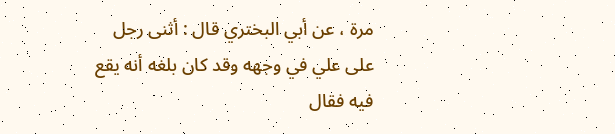مرة ، عن أبي البختري قال : أثنى رجل على علي في وجهه وقد كان بلغه أنه يقع فيه فقال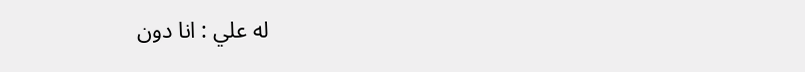له علي : انا دون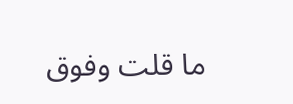ما قلت وفوق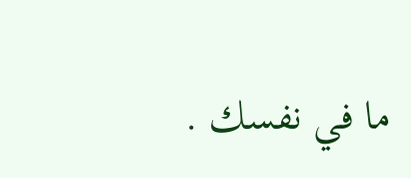ما في نفسك .